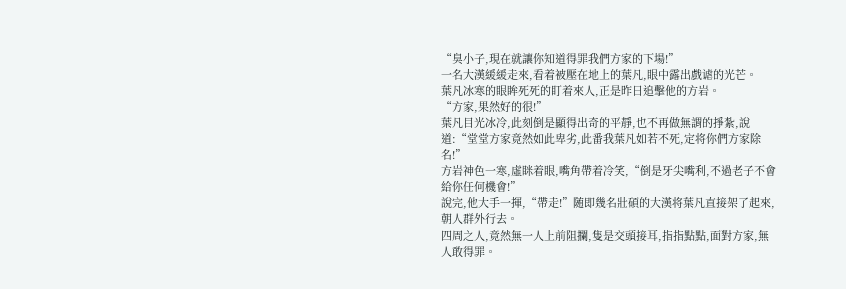“臭小子,現在就讓你知道得罪我們方家的下場!”
一名大漢緩緩走來,看着被壓在地上的葉凡,眼中露出戲谑的光芒。
葉凡冰寒的眼眸死死的盯着來人,正是昨日追擊他的方岩。
“方家,果然好的很!”
葉凡目光冰冷,此刻倒是顯得出奇的平靜,也不再做無謂的掙紮,說道:“堂堂方家竟然如此卑劣,此番我葉凡如若不死,定将你們方家除名!”
方岩神色一寒,虛眯着眼,嘴角帶着冷笑,“倒是牙尖嘴利,不過老子不會給你任何機會!”
說完,他大手一揮,“帶走!”随即幾名壯碩的大漢将葉凡直接架了起來,朝人群外行去。
四周之人,竟然無一人上前阻攔,隻是交頭接耳,指指點點,面對方家,無人敢得罪。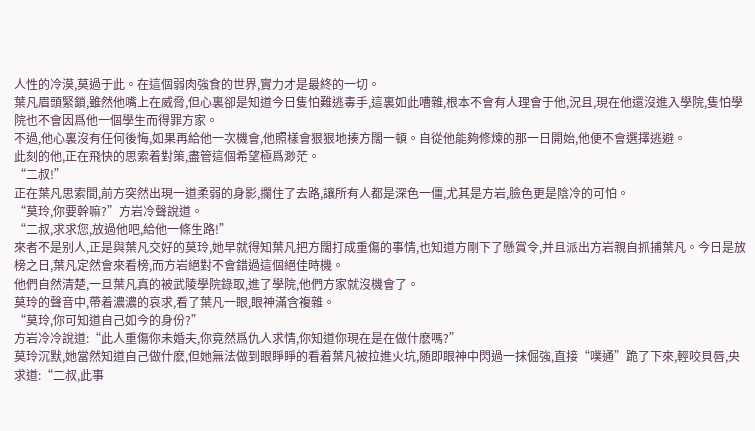人性的冷漠,莫過于此。在這個弱肉強食的世界,實力才是最終的一切。
葉凡眉頭緊鎖,雖然他嘴上在威脅,但心裏卻是知道今日隻怕難逃毒手,這裏如此嘈雜,根本不會有人理會于他,況且,現在他還沒進入學院,隻怕學院也不會因爲他一個學生而得罪方家。
不過,他心裏沒有任何後悔,如果再給他一次機會,他照樣會狠狠地揍方闊一頓。自從他能夠修煉的那一日開始,他便不會選擇逃避。
此刻的他,正在飛快的思索着對策,盡管這個希望極爲渺茫。
“二叔!”
正在葉凡思索間,前方突然出現一道柔弱的身影,攔住了去路,讓所有人都是深色一僵,尤其是方岩,臉色更是陰冷的可怕。
“莫玲,你要幹嘛?”方岩冷聲說道。
“二叔,求求您,放過他吧,給他一條生路!”
來者不是别人,正是與葉凡交好的莫玲,她早就得知葉凡把方闊打成重傷的事情,也知道方剛下了懸賞令,并且派出方岩親自抓捕葉凡。今日是放榜之日,葉凡定然會來看榜,而方岩絕對不會錯過這個絕佳時機。
他們自然清楚,一旦葉凡真的被武陵學院錄取,進了學院,他們方家就沒機會了。
莫玲的聲音中,帶着濃濃的哀求,看了葉凡一眼,眼神滿含複雜。
“莫玲,你可知道自己如今的身份?”
方岩冷冷說道:“此人重傷你未婚夫,你竟然爲仇人求情,你知道你現在是在做什麽嗎?”
莫玲沉默,她當然知道自己做什麽,但她無法做到眼睜睜的看着葉凡被拉進火坑,随即眼神中閃過一抹倔強,直接“噗通”跪了下來,輕咬貝唇,央求道:“二叔,此事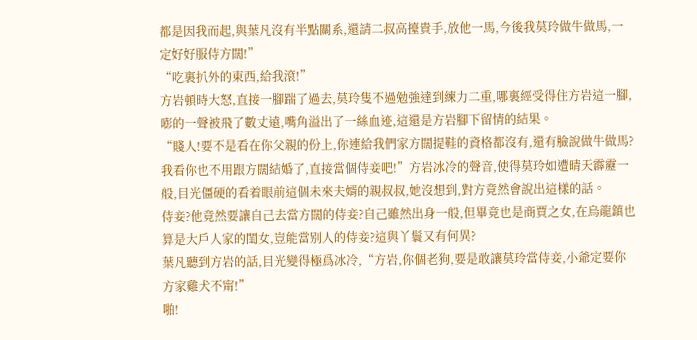都是因我而起,與葉凡沒有半點關系,還請二叔高擡貴手,放他一馬,今後我莫玲做牛做馬,一定好好服侍方闊!”
“吃裏扒外的東西,給我滾!”
方岩頓時大怒,直接一腳踹了過去,莫玲隻不過勉強達到練力二重,哪裏經受得住方岩這一腳,嘭的一聲被飛了數丈遠,嘴角溢出了一絲血迹,這還是方岩腳下留情的結果。
“賤人!要不是看在你父親的份上,你連給我們家方闊提鞋的資格都沒有,還有臉說做牛做馬?我看你也不用跟方闊結婚了,直接當個侍妾吧!”方岩冰冷的聲音,使得莫玲如遭晴天霹靂一般,目光僵硬的看着眼前這個未來夫婿的親叔叔,她沒想到,對方竟然會說出這樣的話。
侍妾?他竟然要讓自己去當方闊的侍妾?自己雖然出身一般,但畢竟也是商賈之女,在烏龍鎮也算是大戶人家的閨女,豈能當别人的侍妾?這與丫鬟又有何異?
葉凡聽到方岩的話,目光變得極爲冰冷,“方岩,你個老狗,要是敢讓莫玲當侍妾,小爺定要你方家雞犬不甯!”
啪!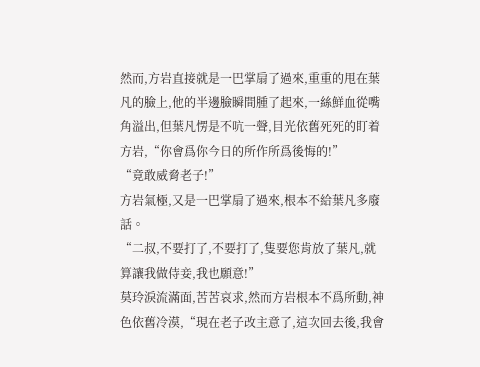然而,方岩直接就是一巴掌扇了過來,重重的甩在葉凡的臉上,他的半邊臉瞬間腫了起來,一絲鮮血從嘴角溢出,但葉凡愣是不吭一聲,目光依舊死死的盯着方岩,“你會爲你今日的所作所爲後悔的!”
“竟敢威脅老子!”
方岩氣極,又是一巴掌扇了過來,根本不給葉凡多廢話。
“二叔,不要打了,不要打了,隻要您肯放了葉凡,就算讓我做侍妾,我也願意!”
莫玲淚流滿面,苦苦哀求,然而方岩根本不爲所動,神色依舊冷漠,“現在老子改主意了,這次回去後,我會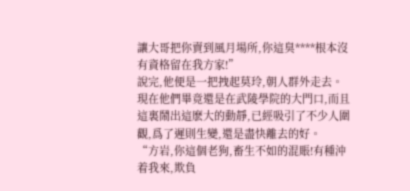讓大哥把你賣到風月場所,你這臭****根本沒有資格留在我方家!”
說完,他便是一把拽起莫玲,朝人群外走去。
現在他們畢竟還是在武陵學院的大門口,而且這裏鬧出這麽大的動靜,已經吸引了不少人圍觀,爲了遲則生變,還是盡快離去的好。
“方岩,你這個老狗,畜生不如的混賬!有種沖着我來,欺負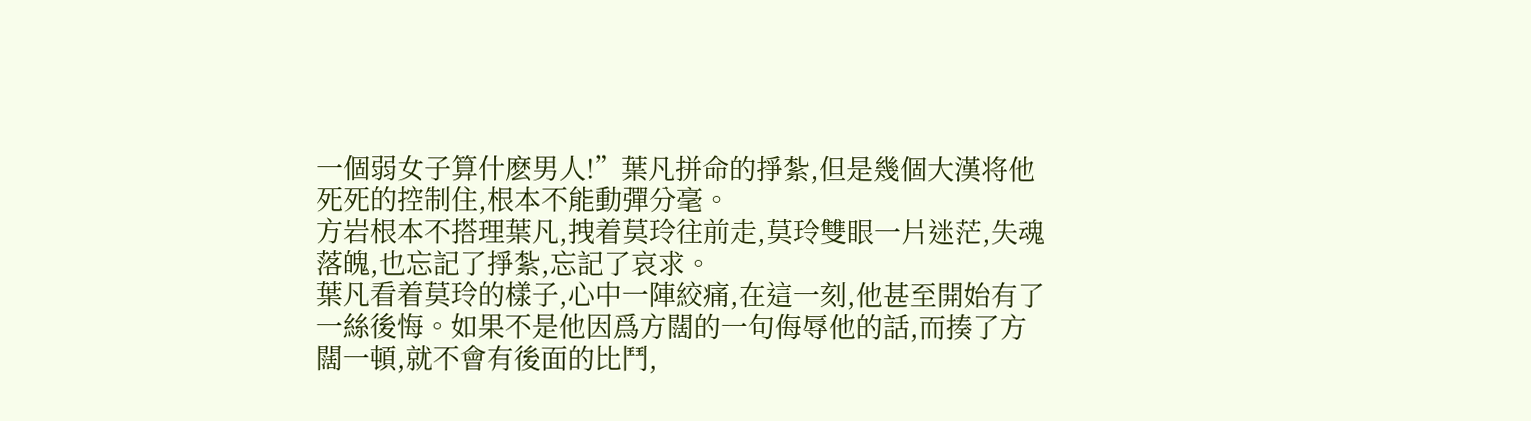一個弱女子算什麽男人!”葉凡拼命的掙紮,但是幾個大漢将他死死的控制住,根本不能動彈分毫。
方岩根本不搭理葉凡,拽着莫玲往前走,莫玲雙眼一片迷茫,失魂落魄,也忘記了掙紮,忘記了哀求。
葉凡看着莫玲的樣子,心中一陣絞痛,在這一刻,他甚至開始有了一絲後悔。如果不是他因爲方闊的一句侮辱他的話,而揍了方闊一頓,就不會有後面的比鬥,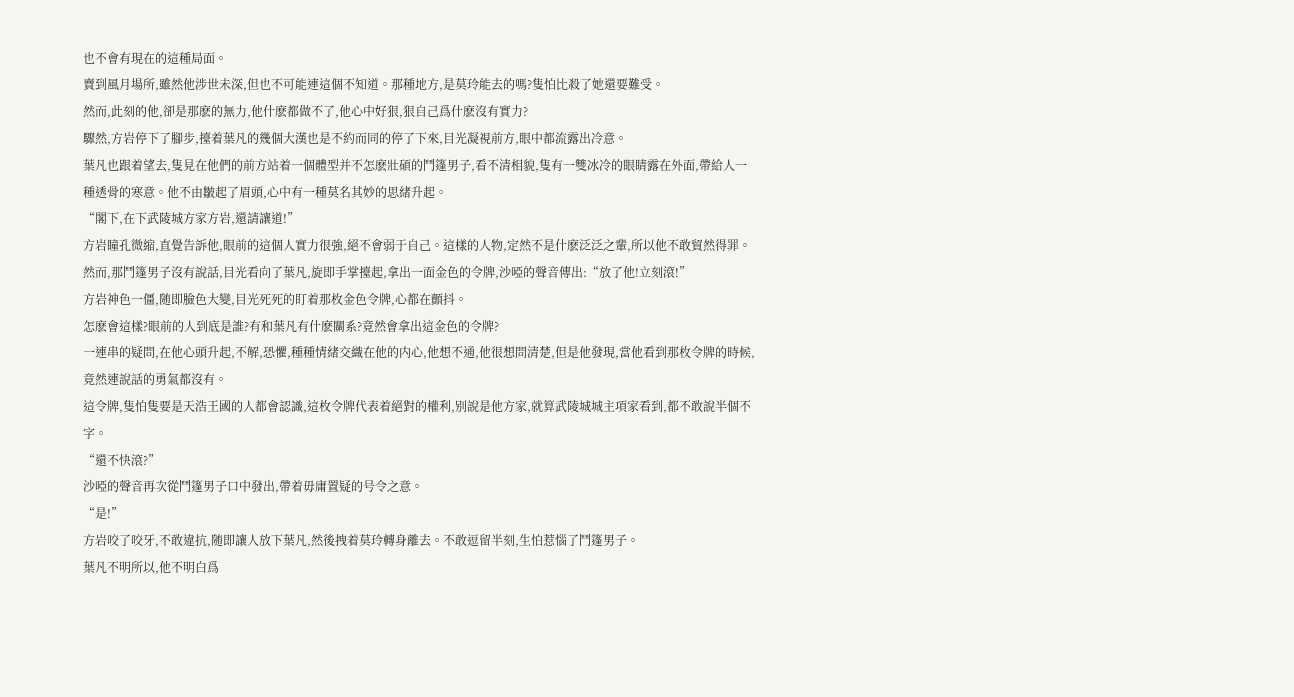也不會有現在的這種局面。
賣到風月場所,雖然他涉世未深,但也不可能連這個不知道。那種地方,是莫玲能去的嗎?隻怕比殺了她還要難受。
然而,此刻的他,卻是那麽的無力,他什麽都做不了,他心中好狠,狠自己爲什麽沒有實力?
驟然,方岩停下了腳步,擡着葉凡的幾個大漢也是不約而同的停了下來,目光凝視前方,眼中都流露出冷意。
葉凡也跟着望去,隻見在他們的前方站着一個體型并不怎麽壯碩的鬥篷男子,看不清相貌,隻有一雙冰冷的眼睛露在外面,帶給人一種透骨的寒意。他不由皺起了眉頭,心中有一種莫名其妙的思緒升起。
“閣下,在下武陵城方家方岩,還請讓道!”
方岩瞳孔微縮,直覺告訴他,眼前的這個人實力很強,絕不會弱于自己。這樣的人物,定然不是什麽泛泛之輩,所以他不敢貿然得罪。
然而,那鬥篷男子沒有說話,目光看向了葉凡,旋即手掌擡起,拿出一面金色的令牌,沙啞的聲音傳出:“放了他!立刻滾!”
方岩神色一僵,随即臉色大變,目光死死的盯着那枚金色令牌,心都在顫抖。
怎麽會這樣?眼前的人到底是誰?有和葉凡有什麽關系?竟然會拿出這金色的令牌?
一連串的疑問,在他心頭升起,不解,恐懼,種種情緒交織在他的内心,他想不通,他很想問清楚,但是他發現,當他看到那枚令牌的時候,竟然連說話的勇氣都沒有。
這令牌,隻怕隻要是天浩王國的人都會認識,這枚令牌代表着絕對的權利,别說是他方家,就算武陵城城主項家看到,都不敢說半個不字。
“還不快滾?”
沙啞的聲音再次從鬥篷男子口中發出,帶着毋庸置疑的号令之意。
“是!”
方岩咬了咬牙,不敢違抗,随即讓人放下葉凡,然後拽着莫玲轉身離去。不敢逗留半刻,生怕惹惱了鬥篷男子。
葉凡不明所以,他不明白爲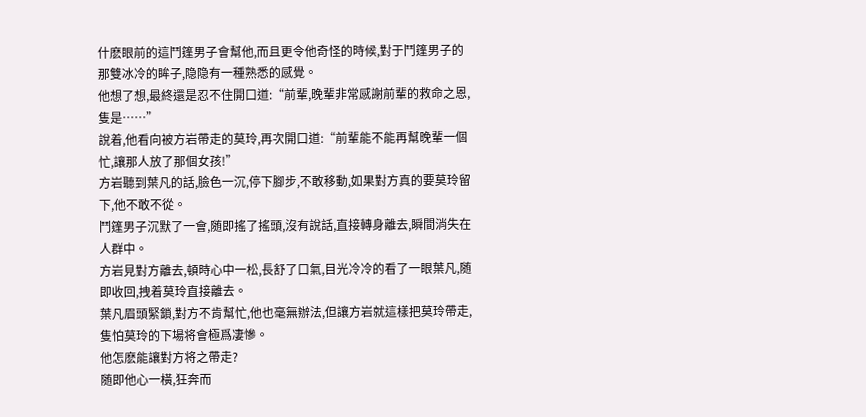什麽眼前的這鬥篷男子會幫他,而且更令他奇怪的時候,對于鬥篷男子的那雙冰冷的眸子,隐隐有一種熟悉的感覺。
他想了想,最終還是忍不住開口道:“前輩,晚輩非常感謝前輩的救命之恩,隻是……”
說着,他看向被方岩帶走的莫玲,再次開口道:“前輩能不能再幫晚輩一個忙,讓那人放了那個女孩!”
方岩聽到葉凡的話,臉色一沉,停下腳步,不敢移動,如果對方真的要莫玲留下,他不敢不從。
鬥篷男子沉默了一會,随即搖了搖頭,沒有說話,直接轉身離去,瞬間消失在人群中。
方岩見對方離去,頓時心中一松,長舒了口氣,目光冷冷的看了一眼葉凡,随即收回,拽着莫玲直接離去。
葉凡眉頭緊鎖,對方不肯幫忙,他也毫無辦法,但讓方岩就這樣把莫玲帶走,隻怕莫玲的下場将會極爲凄慘。
他怎麽能讓對方将之帶走?
随即他心一橫,狂奔而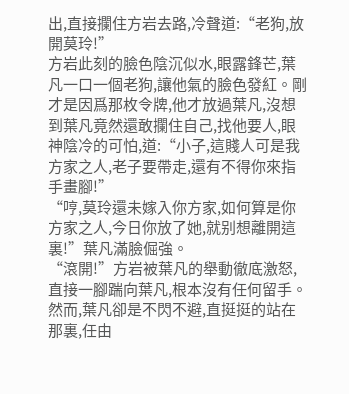出,直接攔住方岩去路,冷聲道:“老狗,放開莫玲!”
方岩此刻的臉色陰沉似水,眼露鋒芒,葉凡一口一個老狗,讓他氣的臉色發紅。剛才是因爲那枚令牌,他才放過葉凡,沒想到葉凡竟然還敢攔住自己,找他要人,眼神陰冷的可怕,道:“小子,這賤人可是我方家之人,老子要帶走,還有不得你來指手畫腳!”
“哼,莫玲還未嫁入你方家,如何算是你方家之人,今日你放了她,就别想離開這裏!”葉凡滿臉倔強。
“滾開!”方岩被葉凡的舉動徹底激怒,直接一腳踹向葉凡,根本沒有任何留手。然而,葉凡卻是不閃不避,直挺挺的站在那裏,任由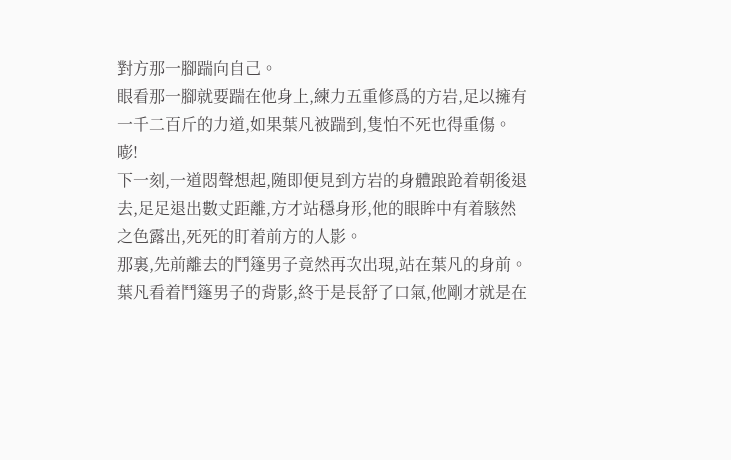對方那一腳踹向自己。
眼看那一腳就要踹在他身上,練力五重修爲的方岩,足以擁有一千二百斤的力道,如果葉凡被踹到,隻怕不死也得重傷。
嘭!
下一刻,一道悶聲想起,随即便見到方岩的身體踉跄着朝後退去,足足退出數丈距離,方才站穩身形,他的眼眸中有着駭然之色露出,死死的盯着前方的人影。
那裏,先前離去的鬥篷男子竟然再次出現,站在葉凡的身前。
葉凡看着鬥篷男子的背影,終于是長舒了口氣,他剛才就是在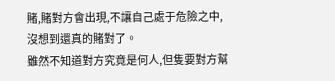賭,賭對方會出現,不讓自己處于危險之中,沒想到還真的賭對了。
雖然不知道對方究竟是何人,但隻要對方幫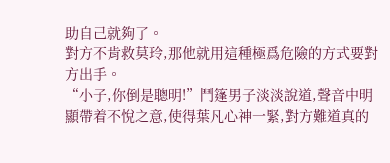助自己就夠了。
對方不肯救莫玲,那他就用這種極爲危險的方式要對方出手。
“小子,你倒是聰明!”鬥篷男子淡淡說道,聲音中明顯帶着不悅之意,使得葉凡心神一緊,對方難道真的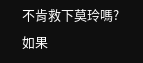不肯救下莫玲嗎?
如果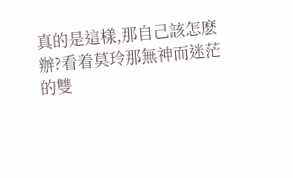真的是這樣,那自己該怎麽辦?看着莫玲那無神而迷茫的雙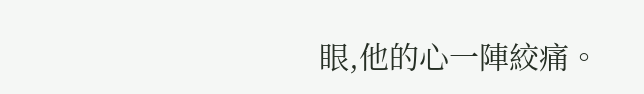眼,他的心一陣絞痛。